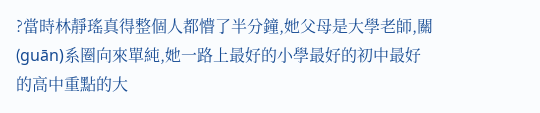?當時林靜瑤真得整個人都懵了半分鐘,她父母是大學老師,關(guān)系圈向來單純,她一路上最好的小學最好的初中最好的高中重點的大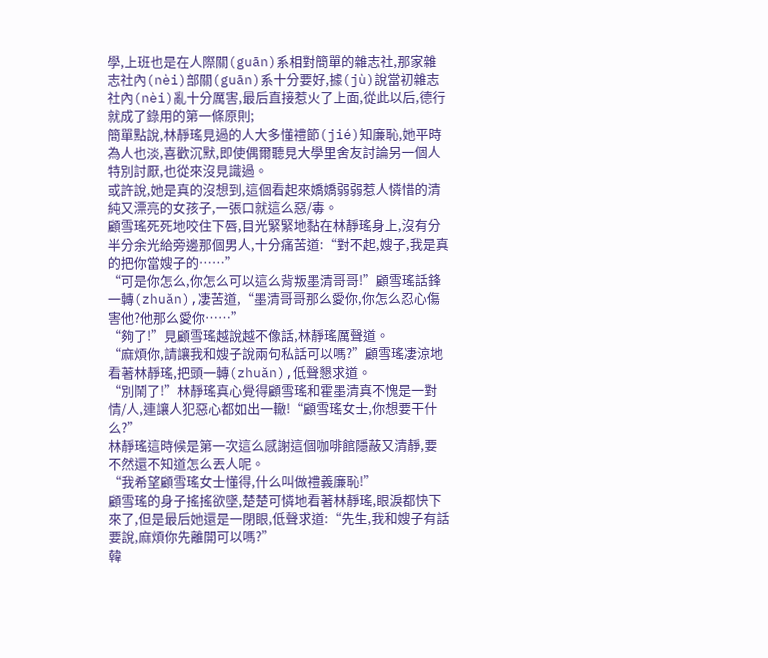學,上班也是在人際關(guān)系相對簡單的雜志社,那家雜志社內(nèi)部關(guān)系十分要好,據(jù)說當初雜志社內(nèi)亂十分厲害,最后直接惹火了上面,從此以后,德行就成了錄用的第一條原則;
簡單點說,林靜瑤見過的人大多懂禮節(jié)知廉恥,她平時為人也淡,喜歡沉默,即使偶爾聽見大學里舍友討論另一個人特別討厭,也從來沒見識過。
或許說,她是真的沒想到,這個看起來嬌嬌弱弱惹人憐惜的清純又漂亮的女孩子,一張口就這么惡/毒。
顧雪瑤死死地咬住下唇,目光緊緊地黏在林靜瑤身上,沒有分半分余光給旁邊那個男人,十分痛苦道:“對不起,嫂子,我是真的把你當嫂子的……”
“可是你怎么,你怎么可以這么背叛墨清哥哥!”顧雪瑤話鋒一轉(zhuǎn),凄苦道,“墨清哥哥那么愛你,你怎么忍心傷害他?他那么愛你……”
“夠了!”見顧雪瑤越說越不像話,林靜瑤厲聲道。
“麻煩你,請讓我和嫂子說兩句私話可以嗎?”顧雪瑤凄涼地看著林靜瑤,把頭一轉(zhuǎn),低聲懇求道。
“別鬧了!”林靜瑤真心覺得顧雪瑤和霍墨清真不愧是一對情/人,連讓人犯惡心都如出一轍!“顧雪瑤女士,你想要干什么?”
林靜瑤這時候是第一次這么感謝這個咖啡館隱蔽又清靜,要不然還不知道怎么丟人呢。
“我希望顧雪瑤女士懂得,什么叫做禮義廉恥!”
顧雪瑤的身子搖搖欲墜,楚楚可憐地看著林靜瑤,眼淚都快下來了,但是最后她還是一閉眼,低聲求道:“先生,我和嫂子有話要說,麻煩你先離開可以嗎?”
韓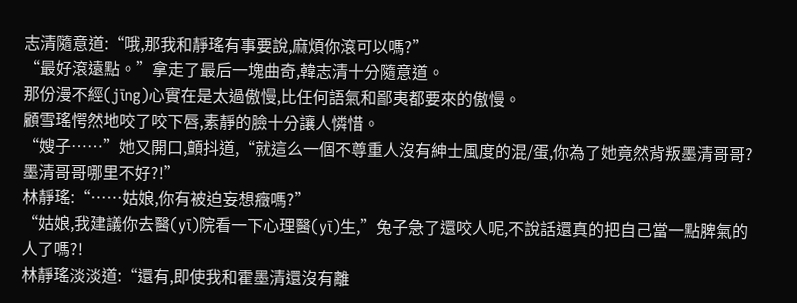志清隨意道:“哦,那我和靜瑤有事要說,麻煩你滾可以嗎?”
“最好滾遠點。”拿走了最后一塊曲奇,韓志清十分隨意道。
那份漫不經(jīng)心實在是太過傲慢,比任何語氣和鄙夷都要來的傲慢。
顧雪瑤愕然地咬了咬下唇,素靜的臉十分讓人憐惜。
“嫂子……”她又開口,顫抖道,“就這么一個不尊重人沒有紳士風度的混/蛋,你為了她竟然背叛墨清哥哥?墨清哥哥哪里不好?!”
林靜瑤:“……姑娘,你有被迫妄想癥嗎?”
“姑娘,我建議你去醫(yī)院看一下心理醫(yī)生,”兔子急了還咬人呢,不說話還真的把自己當一點脾氣的人了嗎?!
林靜瑤淡淡道:“還有,即使我和霍墨清還沒有離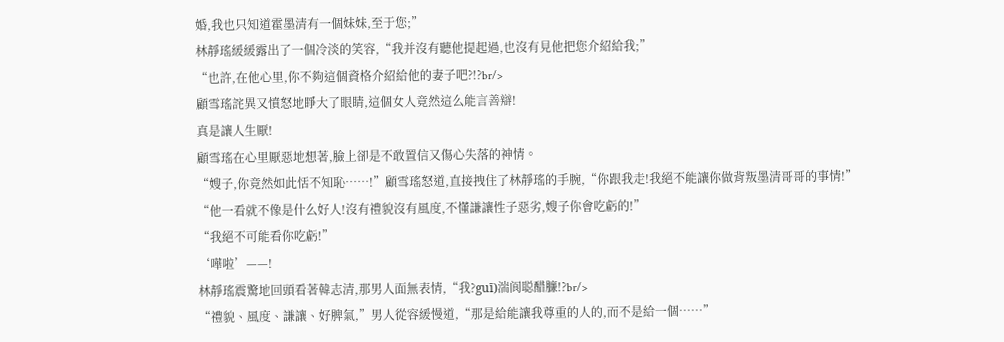婚,我也只知道霍墨清有一個妹妹,至于您;”
林靜瑤緩緩露出了一個冷淡的笑容,“我并沒有聽他提起過,也沒有見他把您介紹給我;”
“也許,在他心里,你不夠這個資格介紹給他的妻子吧?!?br/>
顧雪瑤詫異又憤怒地睜大了眼睛,這個女人竟然這么能言善辯!
真是讓人生厭!
顧雪瑤在心里厭惡地想著,臉上卻是不敢置信又傷心失落的神情。
“嫂子,你竟然如此恬不知恥……!”顧雪瑤怒道,直接拽住了林靜瑤的手腕,“你跟我走!我絕不能讓你做背叛墨清哥哥的事情!”
“他一看就不像是什么好人!沒有禮貌沒有風度,不懂謙讓性子惡劣,嫂子你會吃虧的!”
“我絕不可能看你吃虧!”
‘嘩啦’——!
林靜瑤震驚地回頭看著韓志清,那男人面無表情,“我?guī)湍阆聪醋臁!?br/>
“禮貌、風度、謙讓、好脾氣,”男人從容緩慢道,“那是給能讓我尊重的人的,而不是給一個……”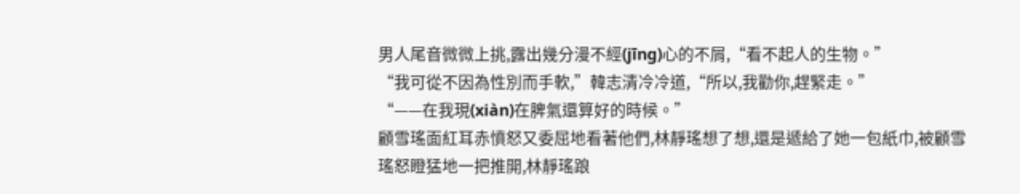男人尾音微微上挑,露出幾分漫不經(jīng)心的不屑,“看不起人的生物。”
“我可從不因為性別而手軟,”韓志清冷冷道,“所以,我勸你,趕緊走。”
“——在我現(xiàn)在脾氣還算好的時候。”
顧雪瑤面紅耳赤憤怒又委屈地看著他們,林靜瑤想了想,還是遞給了她一包紙巾,被顧雪瑤怒瞪猛地一把推開,林靜瑤踉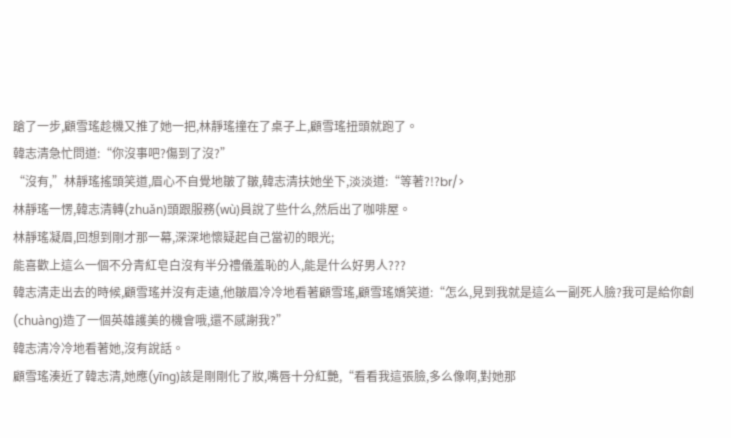蹌了一步,顧雪瑤趁機又推了她一把,林靜瑤撞在了桌子上,顧雪瑤扭頭就跑了。
韓志清急忙問道:“你沒事吧?傷到了沒?”
“沒有,”林靜瑤搖頭笑道,眉心不自覺地皺了皺,韓志清扶她坐下,淡淡道:“等著?!?br/>
林靜瑤一愣,韓志清轉(zhuǎn)頭跟服務(wù)員說了些什么,然后出了咖啡屋。
林靜瑤凝眉,回想到剛才那一幕,深深地懷疑起自己當初的眼光;
能喜歡上這么一個不分青紅皂白沒有半分禮儀羞恥的人,能是什么好男人???
韓志清走出去的時候,顧雪瑤并沒有走遠,他皺眉冷冷地看著顧雪瑤,顧雪瑤嬌笑道:“怎么,見到我就是這么一副死人臉?我可是給你創(chuàng)造了一個英雄護美的機會哦,還不感謝我?”
韓志清冷冷地看著她,沒有說話。
顧雪瑤湊近了韓志清,她應(yīng)該是剛剛化了妝,嘴唇十分紅艷,“看看我這張臉,多么像啊,對她那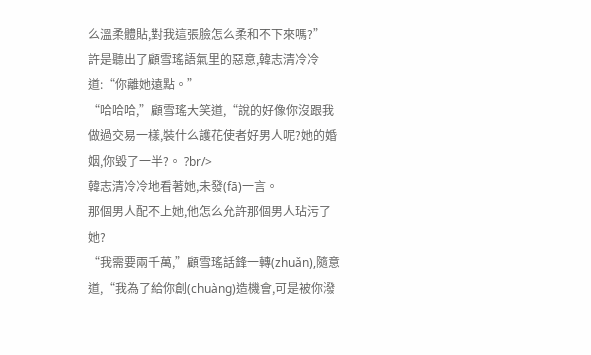么溫柔體貼,對我這張臉怎么柔和不下來嗎?”
許是聽出了顧雪瑤語氣里的惡意,韓志清冷冷道:“你離她遠點。”
“哈哈哈,”顧雪瑤大笑道,“說的好像你沒跟我做過交易一樣,裝什么護花使者好男人呢?她的婚姻,你毀了一半?。 ?br/>
韓志清冷冷地看著她,未發(fā)一言。
那個男人配不上她,他怎么允許那個男人玷污了她?
“我需要兩千萬,”顧雪瑤話鋒一轉(zhuǎn),隨意道,“我為了給你創(chuàng)造機會,可是被你潑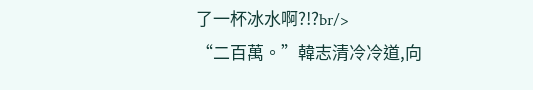了一杯冰水啊?!?br/>
“二百萬。”韓志清冷冷道,向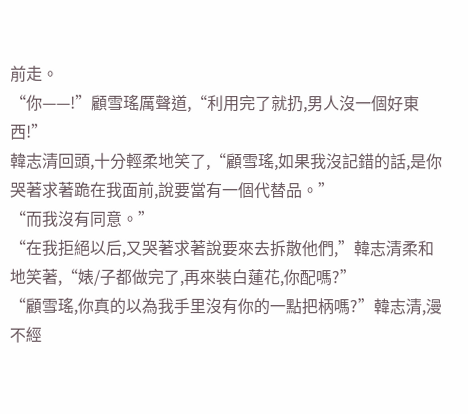前走。
“你——!”顧雪瑤厲聲道,“利用完了就扔,男人沒一個好東西!”
韓志清回頭,十分輕柔地笑了,“顧雪瑤,如果我沒記錯的話,是你哭著求著跪在我面前,說要當有一個代替品。”
“而我沒有同意。”
“在我拒絕以后,又哭著求著說要來去拆散他們,”韓志清柔和地笑著,“婊/子都做完了,再來裝白蓮花,你配嗎?”
“顧雪瑤,你真的以為我手里沒有你的一點把柄嗎?”韓志清,漫不經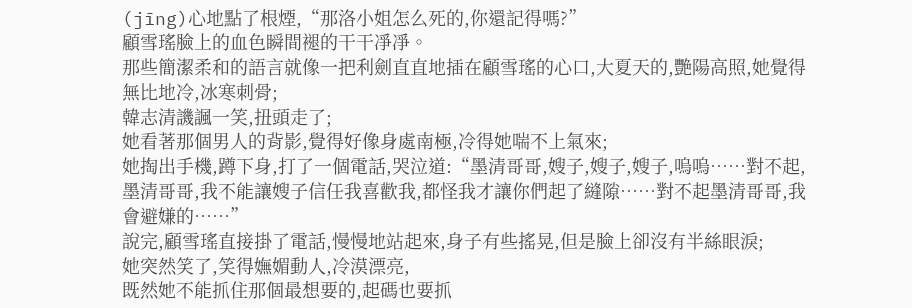(jīng)心地點了根煙,“那洛小姐怎么死的,你還記得嗎?”
顧雪瑤臉上的血色瞬間褪的干干凈凈。
那些簡潔柔和的語言就像一把利劍直直地插在顧雪瑤的心口,大夏天的,艷陽高照,她覺得無比地冷,冰寒刺骨;
韓志清譏諷一笑,扭頭走了;
她看著那個男人的背影,覺得好像身處南極,冷得她喘不上氣來;
她掏出手機,蹲下身,打了一個電話,哭泣道:“墨清哥哥,嫂子,嫂子,嫂子,嗚嗚……對不起,墨清哥哥,我不能讓嫂子信任我喜歡我,都怪我才讓你們起了縫隙……對不起墨清哥哥,我會避嫌的……”
說完,顧雪瑤直接掛了電話,慢慢地站起來,身子有些搖晃,但是臉上卻沒有半絲眼淚;
她突然笑了,笑得嫵媚動人,冷漠漂亮,
既然她不能抓住那個最想要的,起碼也要抓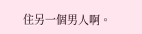住另一個男人啊。